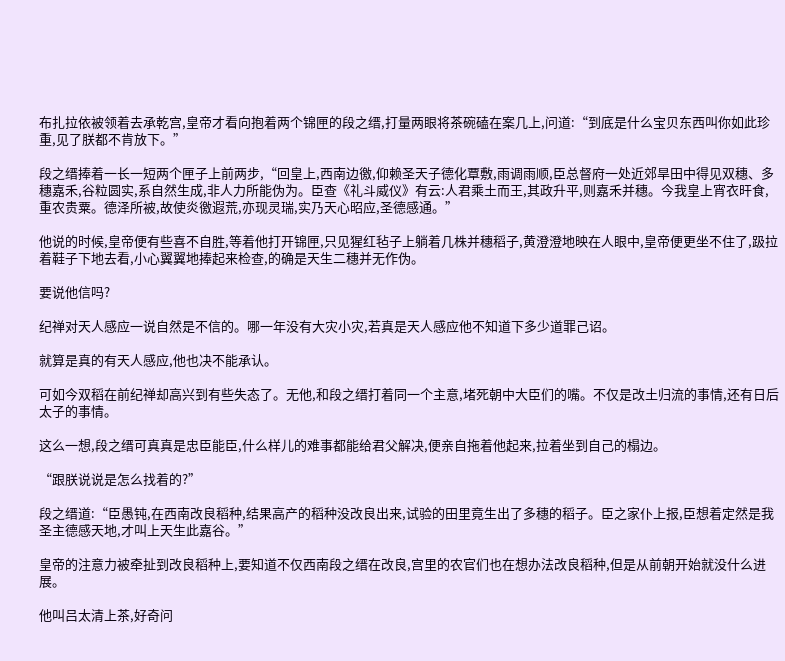布扎拉依被领着去承乾宫,皇帝才看向抱着两个锦匣的段之缙,打量两眼将茶碗磕在案几上,问道:“到底是什么宝贝东西叫你如此珍重,见了朕都不肯放下。”

段之缙捧着一长一短两个匣子上前两步,“回皇上,西南边徼,仰赖圣天子德化覃敷,雨调雨顺,臣总督府一处近郊旱田中得见双穗、多穗嘉禾,谷粒圆实,系自然生成,非人力所能伪为。臣查《礼斗威仪》有云:人君乘土而王,其政升平,则嘉禾并穗。今我皇上宵衣旰食,重农贵粟。德泽所被,故使炎徼遐荒,亦现灵瑞,实乃天心昭应,圣德感通。”

他说的时候,皇帝便有些喜不自胜,等着他打开锦匣,只见猩红毡子上躺着几株并穗稻子,黄澄澄地映在人眼中,皇帝便更坐不住了,趿拉着鞋子下地去看,小心翼翼地捧起来检查,的确是天生二穗并无作伪。

要说他信吗?

纪禅对天人感应一说自然是不信的。哪一年没有大灾小灾,若真是天人感应他不知道下多少道罪己诏。

就算是真的有天人感应,他也决不能承认。

可如今双稻在前纪禅却高兴到有些失态了。无他,和段之缙打着同一个主意,堵死朝中大臣们的嘴。不仅是改土归流的事情,还有日后太子的事情。

这么一想,段之缙可真真是忠臣能臣,什么样儿的难事都能给君父解决,便亲自拖着他起来,拉着坐到自己的榻边。

“跟朕说说是怎么找着的?”

段之缙道:“臣愚钝,在西南改良稻种,结果高产的稻种没改良出来,试验的田里竟生出了多穗的稻子。臣之家仆上报,臣想着定然是我圣主德感天地,才叫上天生此嘉谷。”

皇帝的注意力被牵扯到改良稻种上,要知道不仅西南段之缙在改良,宫里的农官们也在想办法改良稻种,但是从前朝开始就没什么进展。

他叫吕太清上茶,好奇问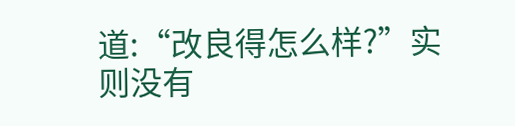道:“改良得怎么样?”实则没有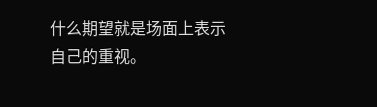什么期望就是场面上表示自己的重视。